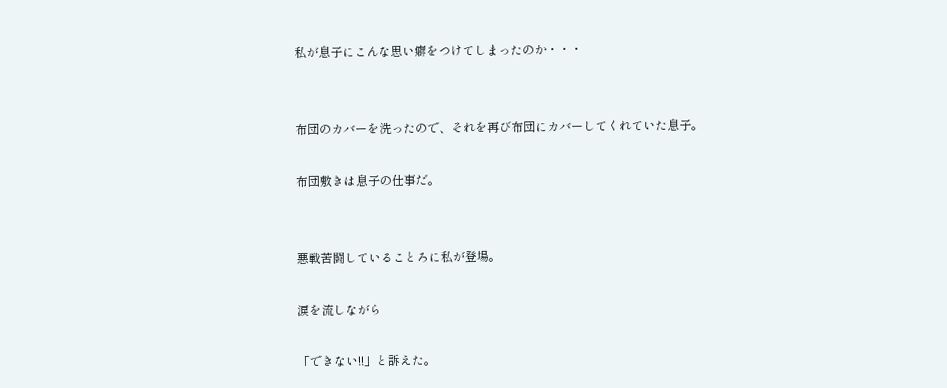私が息子にこんな思い癖をつけてしまったのか・・・


布団のカバーを洗ったので、それを再び布団にカバーしてくれていた息子。

布団敷きは息子の仕事だ。


悪戦苦闘していることろに私が登場。

涙を流しながら

「できない!!」と訴えた。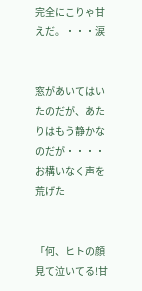完全にこりゃ甘えだ。・・・涙


窓があいてはいたのだが、あたりはもう静かなのだが・・・・
お構いなく声を荒げた


「何、ヒトの顔見て泣いてる!甘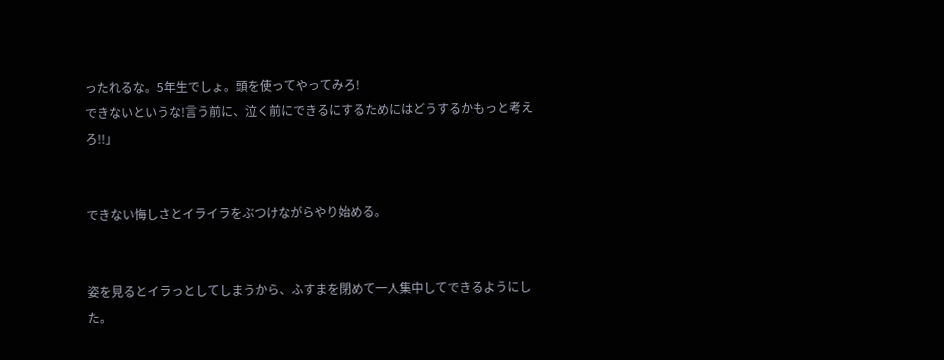ったれるな。5年生でしょ。頭を使ってやってみろ!
できないというな!言う前に、泣く前にできるにするためにはどうするかもっと考えろ!!」


できない悔しさとイライラをぶつけながらやり始める。


姿を見るとイラっとしてしまうから、ふすまを閉めて一人集中してできるようにした。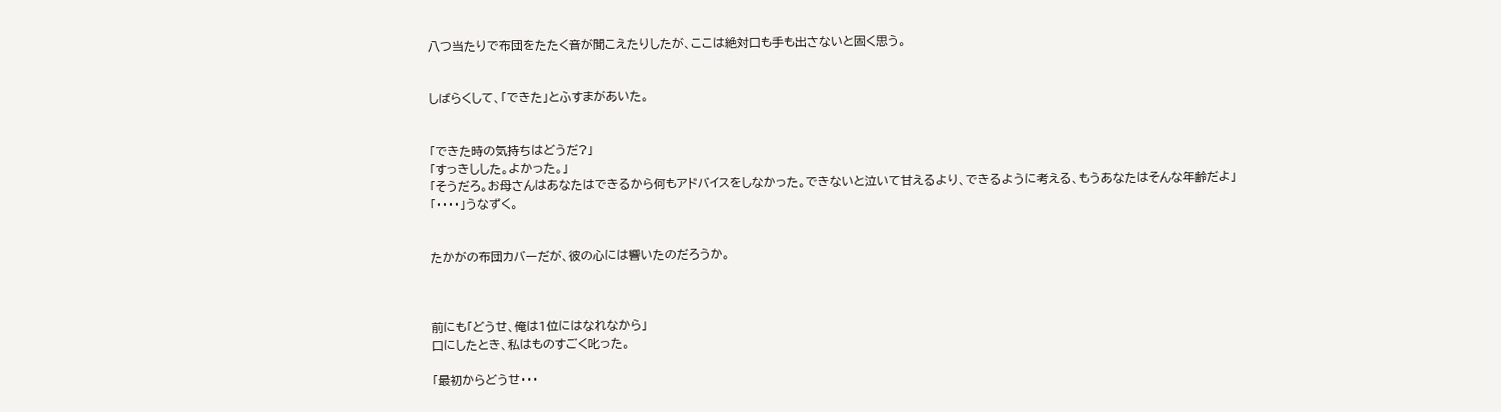八つ当たりで布団をたたく音が聞こえたりしたが、ここは絶対口も手も出さないと固く思う。


しばらくして、「できた」とふすまがあいた。


「できた時の気持ちはどうだ?」
「すっきしした。よかった。」
「そうだろ。お母さんはあなたはできるから何もアドバイスをしなかった。できないと泣いて甘えるより、できるように考える、もうあなたはそんな年齢だよ」
「・・・・」うなずく。


たかがの布団カバーだが、彼の心には響いたのだろうか。



前にも「どうせ、俺は1位にはなれなから」
口にしたとき、私はものすごく叱った。

「最初からどうせ・・・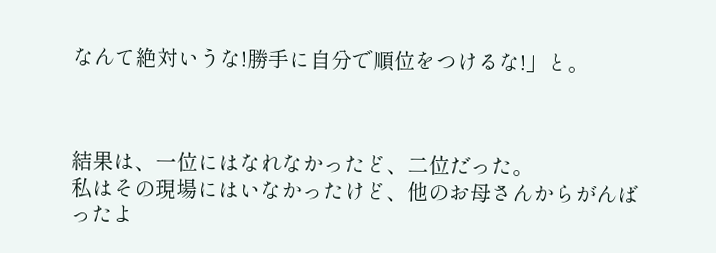なんて絶対いうな!勝手に自分で順位をつけるな!」と。



結果は、一位にはなれなかったど、二位だった。
私はその現場にはいなかったけど、他のお母さんからがんばったよ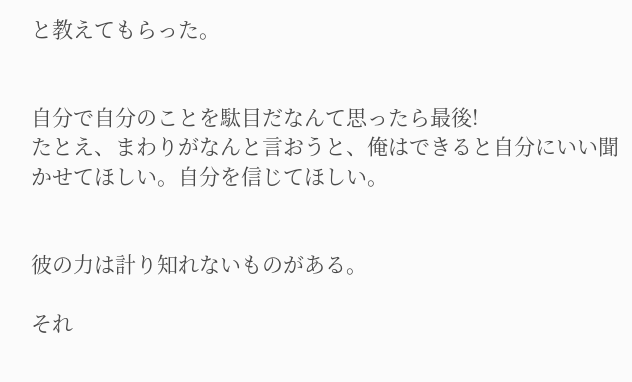と教えてもらった。


自分で自分のことを駄目だなんて思ったら最後!
たとえ、まわりがなんと言おうと、俺はできると自分にいい聞かせてほしい。自分を信じてほしい。


彼の力は計り知れないものがある。

それ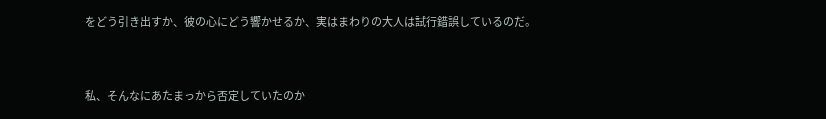をどう引き出すか、彼の心にどう響かせるか、実はまわりの大人は試行錯誤しているのだ。


私、そんなにあたまっから否定していたのか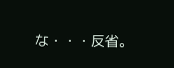な・・・反省。